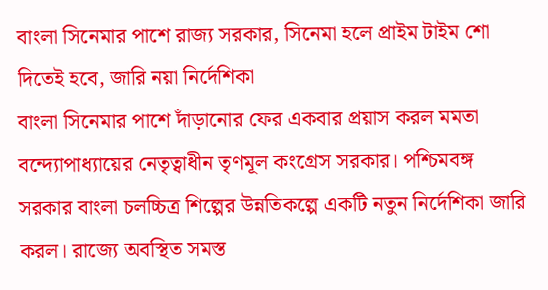বাংলা সিনেমার পাশে রাজ্য সরকার, সিনেমা হলে প্রাইম টাইম শো দিতেই হবে, জারি নয়া নির্দেশিকা
বাংলা সিনেমার পাশে দাঁড়ানোর ফের একবার প্রয়াস করল মমতা বন্দ্যোপাধ্যায়ের নেতৃত্বাধীন তৃণমূল কংগ্রেস সরকার। পশ্চিমবঙ্গ সরকার বাংলা চলচ্চিত্র শিল্পের উন্নতিকল্পে একটি নতুন নির্দেশিকা জারি করল। রাজ্যে অবস্থিত সমস্ত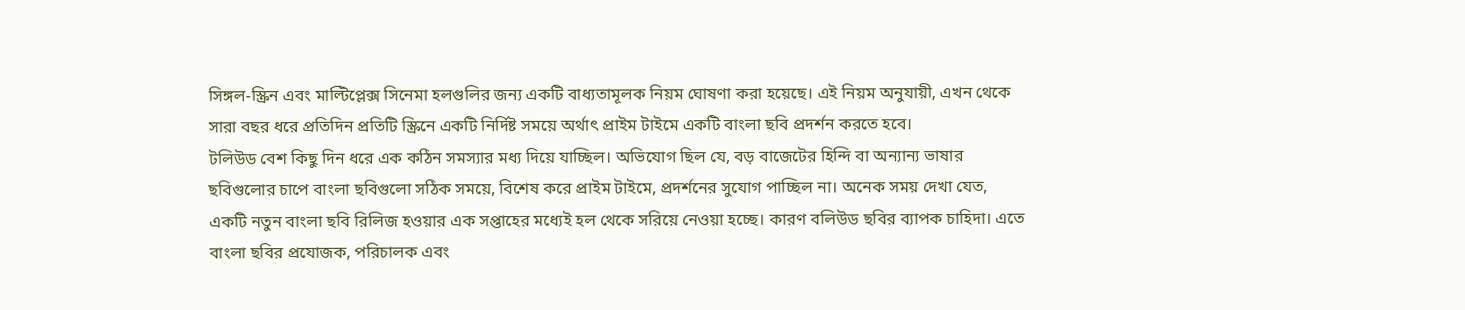সিঙ্গল-স্ক্রিন এবং মাল্টিপ্লেক্স সিনেমা হলগুলির জন্য একটি বাধ্যতামূলক নিয়ম ঘোষণা করা হয়েছে। এই নিয়ম অনুযায়ী, এখন থেকে সারা বছর ধরে প্রতিদিন প্রতিটি স্ক্রিনে একটি নির্দিষ্ট সময়ে অর্থাৎ প্রাইম টাইমে একটি বাংলা ছবি প্রদর্শন করতে হবে।
টলিউড বেশ কিছু দিন ধরে এক কঠিন সমস্যার মধ্য দিয়ে যাচ্ছিল। অভিযোগ ছিল যে, বড় বাজেটের হিন্দি বা অন্যান্য ভাষার ছবিগুলোর চাপে বাংলা ছবিগুলো সঠিক সময়ে, বিশেষ করে প্রাইম টাইমে, প্রদর্শনের সুযোগ পাচ্ছিল না। অনেক সময় দেখা যেত, একটি নতুন বাংলা ছবি রিলিজ হওয়ার এক সপ্তাহের মধ্যেই হল থেকে সরিয়ে নেওয়া হচ্ছে। কারণ বলিউড ছবির ব্যাপক চাহিদা। এতে বাংলা ছবির প্রযোজক, পরিচালক এবং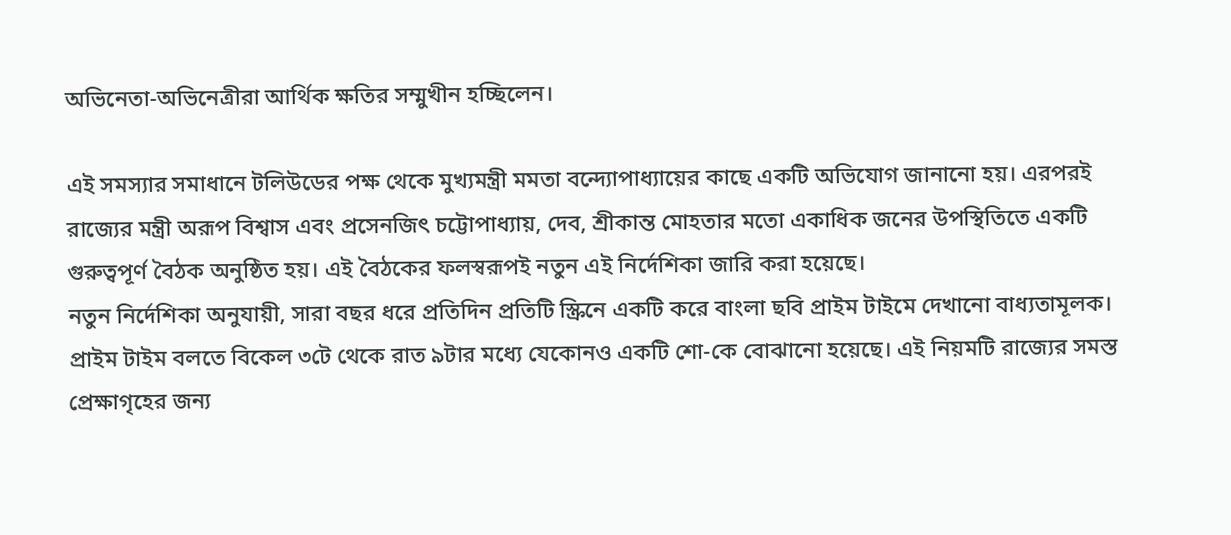অভিনেতা-অভিনেত্রীরা আর্থিক ক্ষতির সম্মুখীন হচ্ছিলেন।

এই সমস্যার সমাধানে টলিউডের পক্ষ থেকে মুখ্যমন্ত্রী মমতা বন্দ্যোপাধ্যায়ের কাছে একটি অভিযোগ জানানো হয়। এরপরই রাজ্যের মন্ত্রী অরূপ বিশ্বাস এবং প্রসেনজিৎ চট্টোপাধ্যায়, দেব, শ্রীকান্ত মোহতার মতো একাধিক জনের উপস্থিতিতে একটি গুরুত্বপূর্ণ বৈঠক অনুষ্ঠিত হয়। এই বৈঠকের ফলস্বরূপই নতুন এই নির্দেশিকা জারি করা হয়েছে।
নতুন নির্দেশিকা অনুযায়ী, সারা বছর ধরে প্রতিদিন প্রতিটি স্ক্রিনে একটি করে বাংলা ছবি প্রাইম টাইমে দেখানো বাধ্যতামূলক। প্রাইম টাইম বলতে বিকেল ৩টে থেকে রাত ৯টার মধ্যে যেকোনও একটি শো-কে বোঝানো হয়েছে। এই নিয়মটি রাজ্যের সমস্ত প্রেক্ষাগৃহের জন্য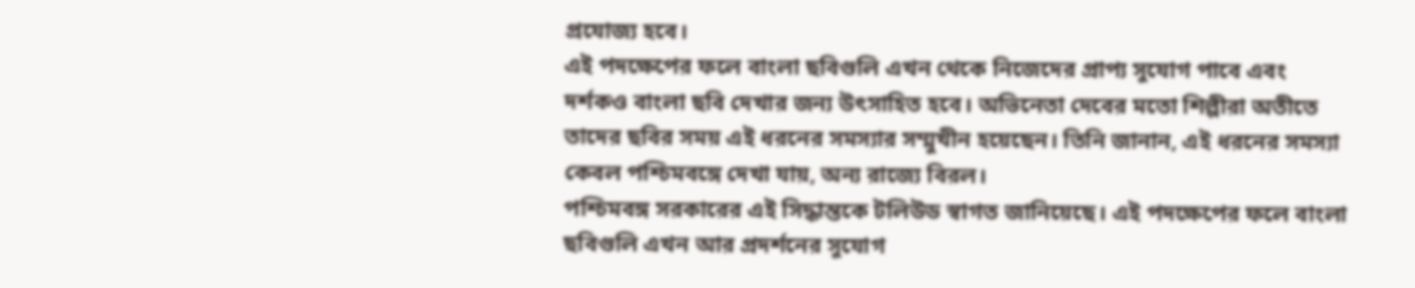প্রযোজ্য হবে।
এই পদক্ষেপের ফলে বাংলা ছবিগুলি এখন থেকে নিজেদের প্রাপ্য সুযোগ পাবে এবং দর্শকও বাংলা ছবি দেখার জন্য উৎসাহিত হবে। অভিনেতা দেবের মতো শিল্পীরা অতীতে তাদের ছবির সময় এই ধরনের সমস্যার সম্মুখীন হয়েছেন। তিনি জানান, এই ধরনের সমস্যা কেবল পশ্চিমবঙ্গে দেখা যায়, অন্য রাজ্যে বিরল।
পশ্চিমবঙ্গ সরকারের এই সিদ্ধান্তকে টলিউড স্বাগত জানিয়েছে। এই পদক্ষেপের ফলে বাংলা ছবিগুলি এখন আর প্রদর্শনের সুযোগ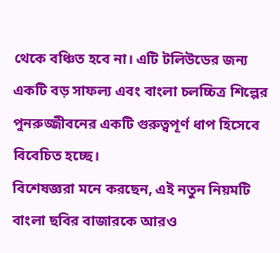থেকে বঞ্চিত হবে না। এটি টলিউডের জন্য একটি বড় সাফল্য এবং বাংলা চলচ্চিত্র শিল্পের পুনরুজ্জীবনের একটি গুরুত্বপূর্ণ ধাপ হিসেবে বিবেচিত হচ্ছে।
বিশেষজ্ঞরা মনে করছেন, এই নতুন নিয়মটি বাংলা ছবির বাজারকে আরও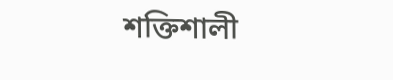শক্তিশালী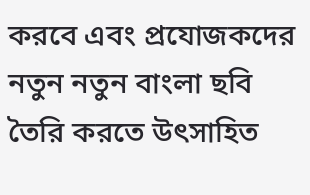করবে এবং প্রযোজকদের নতুন নতুন বাংলা ছবি তৈরি করতে উৎসাহিত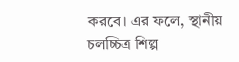করবে। এর ফলে, স্থানীয় চলচ্চিত্র শিল্প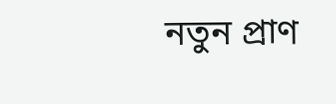নতুন প্রাণ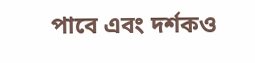পাবে এবং দর্শকও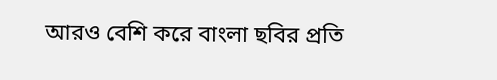আরও বেশি করে বাংলা ছবির প্রতি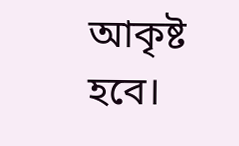আকৃষ্ট হবে।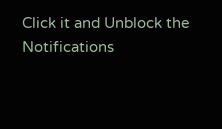Click it and Unblock the Notifications